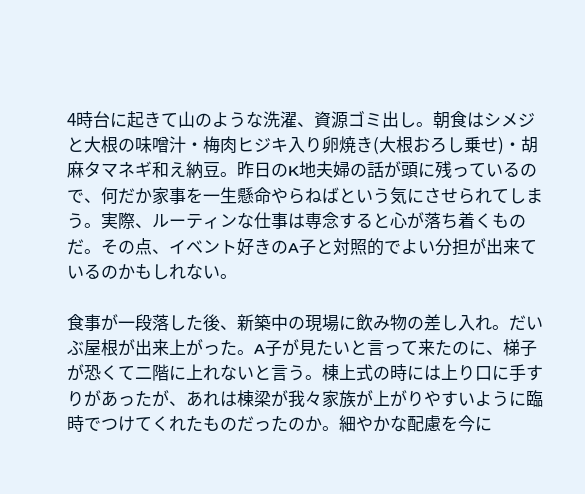4時台に起きて山のような洗濯、資源ゴミ出し。朝食はシメジと大根の味噌汁・梅肉ヒジキ入り卵焼き(大根おろし乗せ)・胡麻タマネギ和え納豆。昨日のK地夫婦の話が頭に残っているので、何だか家事を一生懸命やらねばという気にさせられてしまう。実際、ルーティンな仕事は専念すると心が落ち着くものだ。その点、イベント好きのA子と対照的でよい分担が出来ているのかもしれない。

食事が一段落した後、新築中の現場に飲み物の差し入れ。だいぶ屋根が出来上がった。A子が見たいと言って来たのに、梯子が恐くて二階に上れないと言う。棟上式の時には上り口に手すりがあったが、あれは棟梁が我々家族が上がりやすいように臨時でつけてくれたものだったのか。細やかな配慮を今に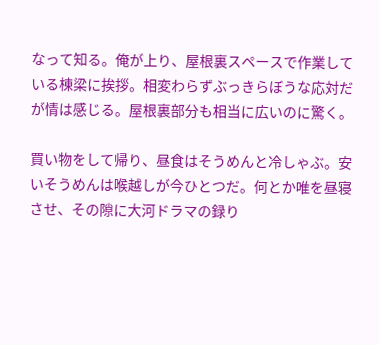なって知る。俺が上り、屋根裏スペースで作業している棟梁に挨拶。相変わらずぶっきらぼうな応対だが情は感じる。屋根裏部分も相当に広いのに驚く。

買い物をして帰り、昼食はそうめんと冷しゃぶ。安いそうめんは喉越しが今ひとつだ。何とか唯を昼寝させ、その隙に大河ドラマの録り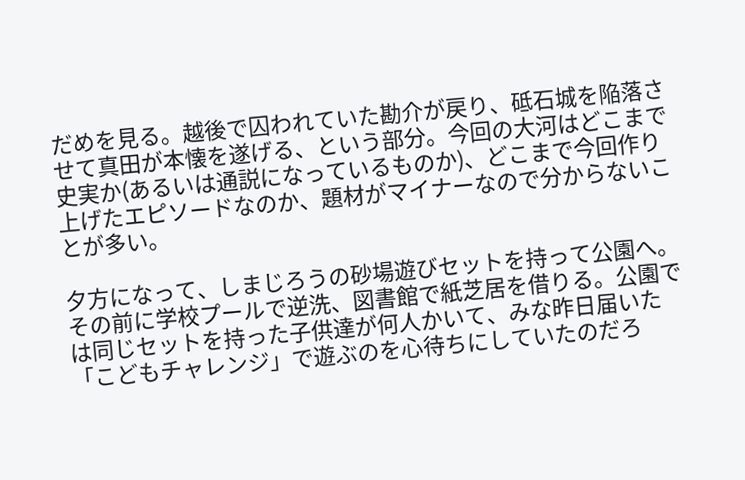だめを見る。越後で囚われていた勘介が戻り、砥石城を陥落させて真田が本懐を遂げる、という部分。今回の大河はどこまで史実か(あるいは通説になっているものか)、どこまで今回作り上げたエピソードなのか、題材がマイナーなので分からないことが多い。

夕方になって、しまじろうの砂場遊びセットを持って公園へ。その前に学校プールで逆洗、図書館で紙芝居を借りる。公園では同じセットを持った子供達が何人かいて、みな昨日届いた「こどもチャレンジ」で遊ぶのを心待ちにしていたのだろ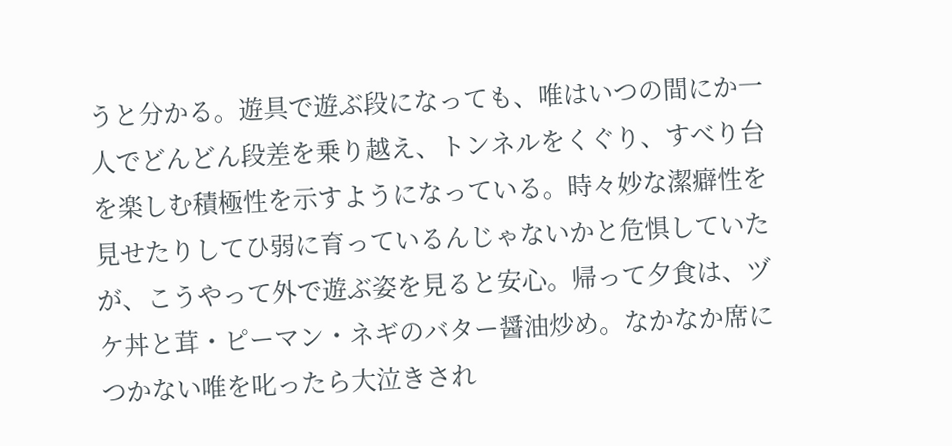うと分かる。遊具で遊ぶ段になっても、唯はいつの間にか一人でどんどん段差を乗り越え、トンネルをくぐり、すべり台を楽しむ積極性を示すようになっている。時々妙な潔癖性を見せたりしてひ弱に育っているんじゃないかと危惧していたが、こうやって外で遊ぶ姿を見ると安心。帰って夕食は、ヅケ丼と茸・ピーマン・ネギのバター醤油炒め。なかなか席につかない唯を叱ったら大泣きされ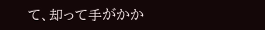て、却って手がかか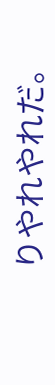りやれやれだ。